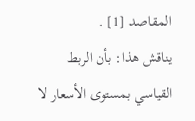المقاصد [1] .
يناقش هذا: بأن الربط القياسي بمستوى الأسعار لا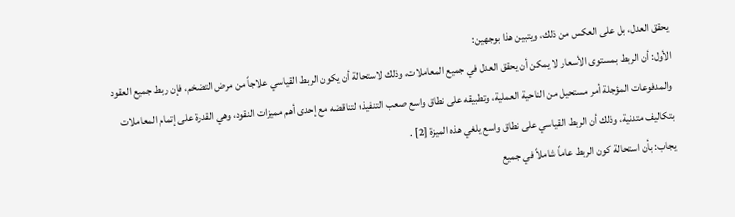يحقق العدل، بل على العكس من ذلك، ويتبين هذا بوجهين:
الأول: أن الربط بمستوى الأسعار لا يمكن أن يحقق العدل في جميع المعاملات، وذلك لاستحالة أن يكون الربط القياسي علاجاً من مرض التضخم، فإن ربط جميع العقود والمدفوعات المؤجلة أمر مستحيل من الناحية العملية، وتطبيقه على نطاق واسع صعب التنفيذ؛ لتناقضه مع إحدى أهم مميزات النقود، وهي القدرة على إتمام المعاملات بتكاليف متدنية، وذلك أن الربط القياسي على نطاق واسع يلغي هذه الميزة [2] .
يجاب: بأن استحالة كون الربط عاماً شاملاً في جميع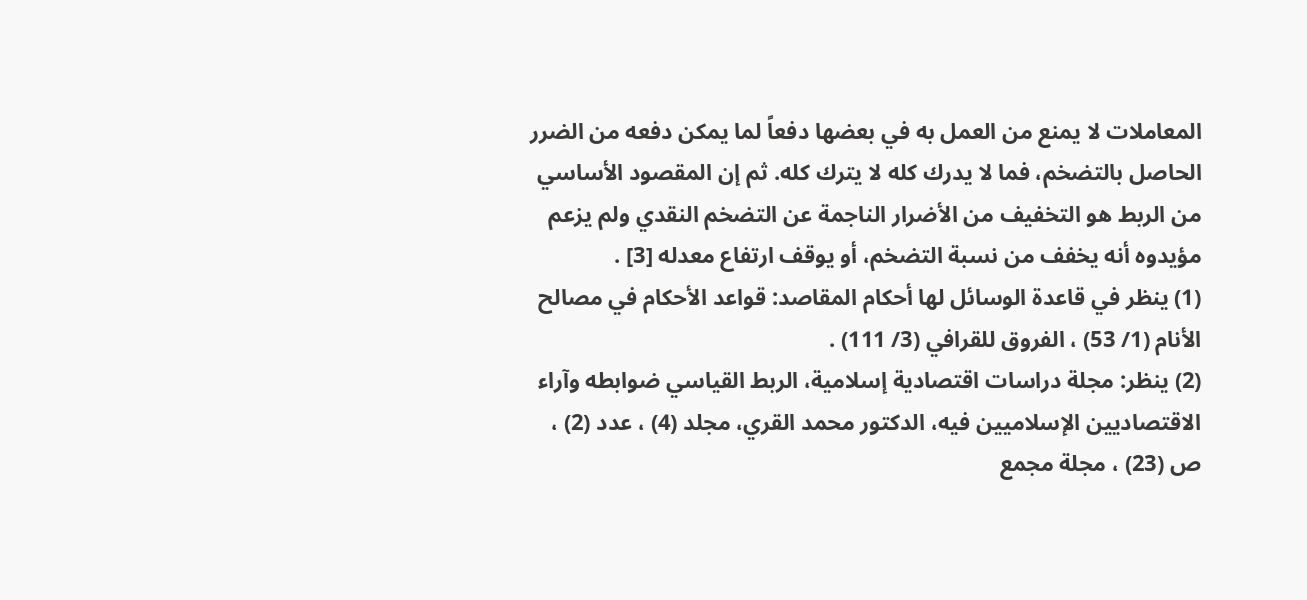المعاملات لا يمنع من العمل به في بعضها دفعاً لما يمكن دفعه من الضرر الحاصل بالتضخم، فما لا يدرك كله لا يترك كله. ثم إن المقصود الأساسي من الربط هو التخفيف من الأضرار الناجمة عن التضخم النقدي ولم يزعم مؤيدوه أنه يخفف من نسبة التضخم، أو يوقف ارتفاع معدله [3] .
(1) ينظر في قاعدة الوسائل لها أحكام المقاصد: قواعد الأحكام في مصالح الأنام (1/ 53) ، الفروق للقرافي (3/ 111) .
(2) ينظر: مجلة دراسات اقتصادية إسلامية، الربط القياسي ضوابطه وآراء الاقتصاديين الإسلاميين فيه، الدكتور محمد القري، مجلد (4) ، عدد (2) ، ص (23) ، مجلة مجمع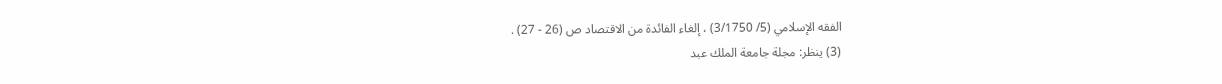الفقه الإسلامي (5/ 3/1750) ، إلغاء الفائدة من الاقتصاد ص (26 - 27) .
(3) ينظر: مجلة جامعة الملك عبد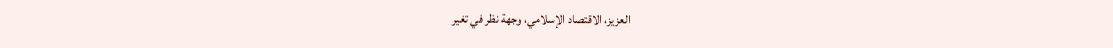العزيز، الاقتصاد الإسلامي، وجهة نظر في تغير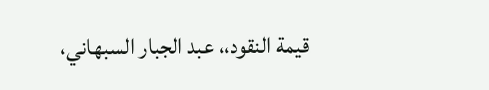قيمة النقود،، عبد الجبار السبهاني،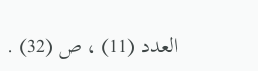العدد (11) ، ص (32) .